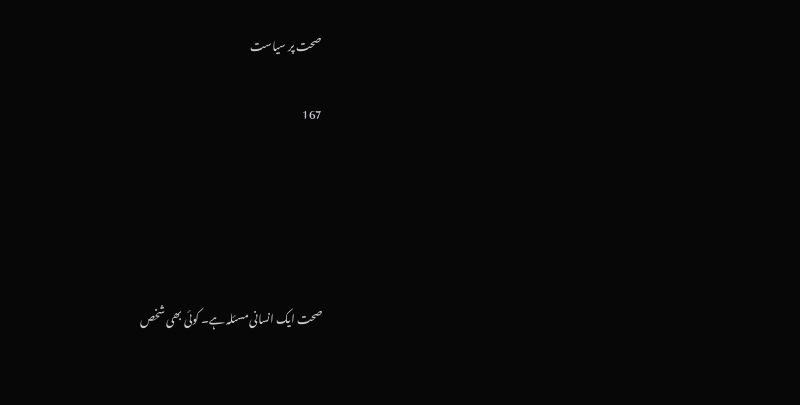صحت پر سیاست

167





صحت ایک انسانی مسئلہ ہے۔ کوئی بھی شخص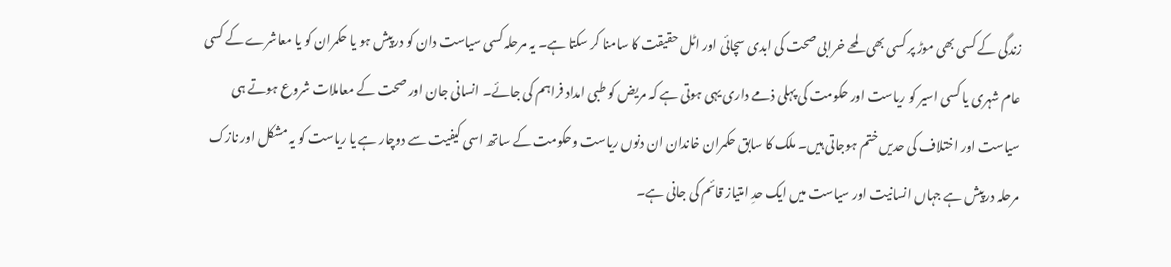زندگی کے کسی بھی موڑ پر کسی بھی لمحے خرابی صحت کی ابدی سچائی اور اٹل حقیقت کا سامنا کر سکتا ہے۔ یہ مرحلہ کسی سیاست دان کو درپیش ہو یا حکمران کو یا معاشرے کے کسی عام شہری یا کسی اسیر کو ریاست اور حکومت کی پہلی ذمے داری یہی ہوتی ہے کہ مریض کو طبی امداد فراہم کی جائے۔ انسانی جان اور صحت کے معاملات شروع ہوتے ہی سیاست اور اختلاف کی حدیں ختم ہوجاتی ہیں۔ ملک کا سابق حکمران خاندان ان دنوں ریاست وحکومت کے ساتھ اسی کیفیت سے دوچار ہے یا ریاست کو یہ مشکل اور نازک مرحلہ درپیش ہے جہاں انسانیت اور سیاست میں ایک حدِ امتیاز قائم کی جانی ہے۔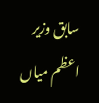سابق وزیر اعظم میاں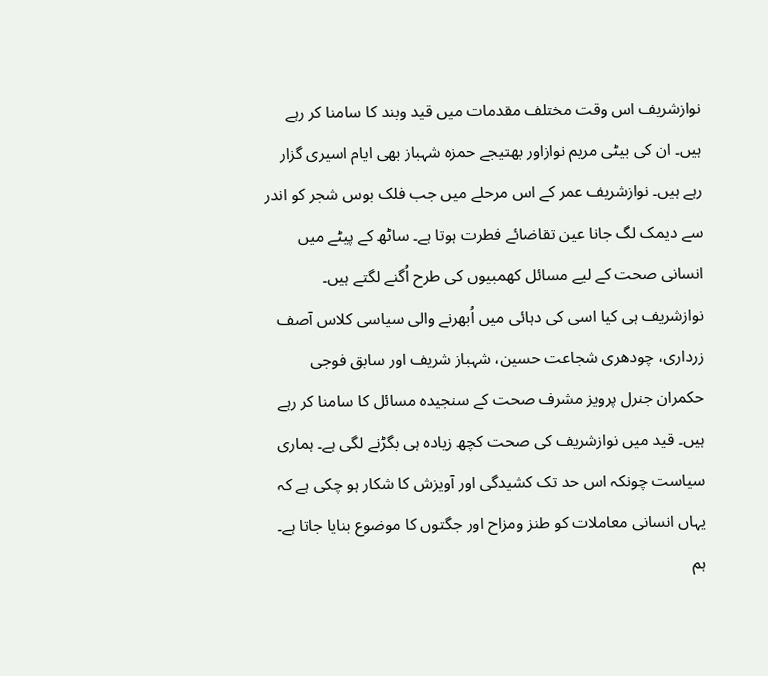نوازشریف اس وقت مختلف مقدمات میں قید وبند کا سامنا کر رہے ہیں۔ ان کی بیٹی مریم نوازاور بھتیجے حمزہ شہباز بھی ایام اسیری گزار رہے ہیں۔ نوازشریف عمر کے اس مرحلے میں جب فلک بوس شجر کو اندر سے دیمک لگ جانا عین تقاضائے فطرت ہوتا ہے۔ ساٹھ کے پیٹے میں انسانی صحت کے لیے مسائل کھمبیوں کی طرح اُگنے لگتے ہیں۔ نوازشریف ہی کیا اسی کی دہائی میں اُبھرنے والی سیاسی کلاس آصف زرداری، چودھری شجاعت حسین، شہباز شریف اور سابق فوجی حکمران جنرل پرویز مشرف صحت کے سنجیدہ مسائل کا سامنا کر رہے ہیں۔ قید میں نوازشریف کی صحت کچھ زیادہ ہی بگڑنے لگی ہے۔ ہماری سیاست چونکہ اس حد تک کشیدگی اور آویزش کا شکار ہو چکی ہے کہ یہاں انسانی معاملات کو طنز ومزاح اور جگتوں کا موضوع بنایا جاتا ہے۔ ہم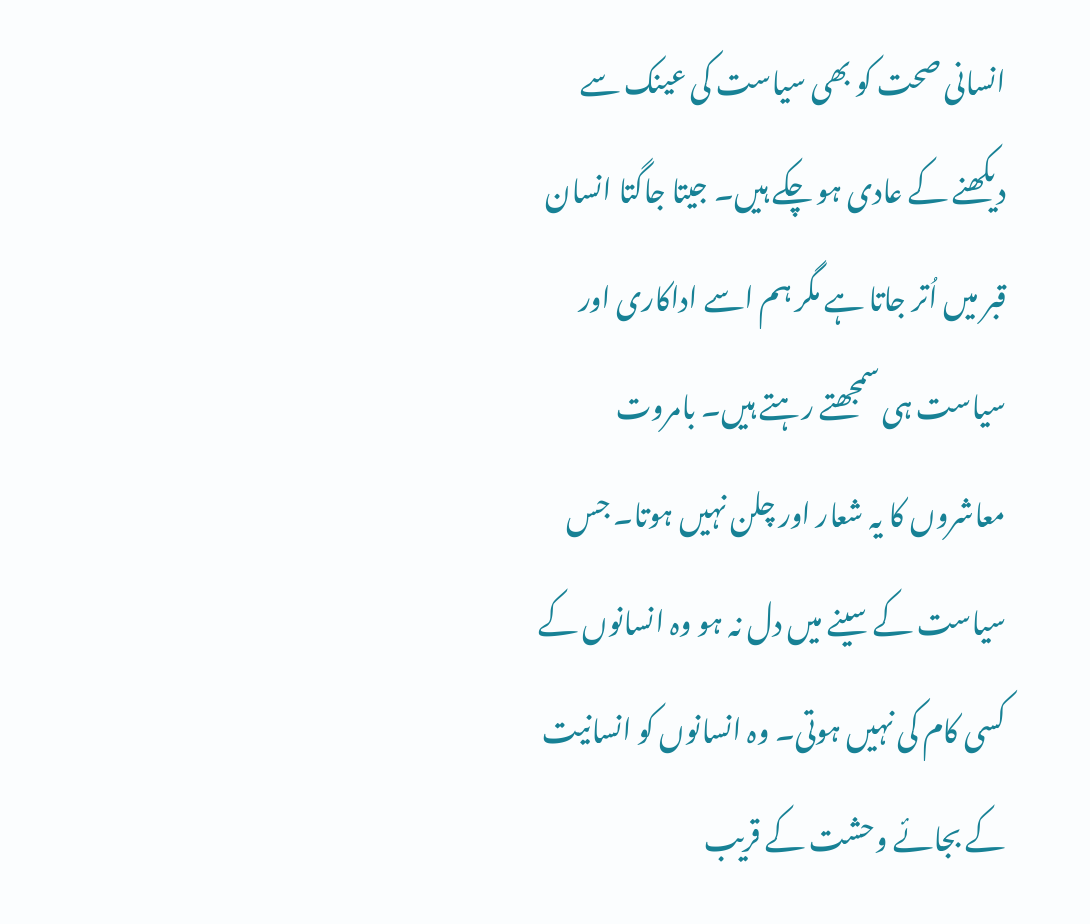انسانی صحت کو بھی سیاست کی عینک سے دیکھنے کے عادی ہو چکے ہیں۔ جیتا جاگتا انسان قبر میں اُتر جاتا ہے مگر ہم اسے اداکاری اور سیاست ہی سمجھتے رہتے ہیں۔ بامروت معاشروں کا یہ شعار اور چلن نہیں ہوتا۔ جس سیاست کے سینے میں دل نہ ہو وہ انسانوں کے کسی کام کی نہیں ہوتی۔ وہ انسانوں کو انسانیت کے بجائے وحشت کے قریب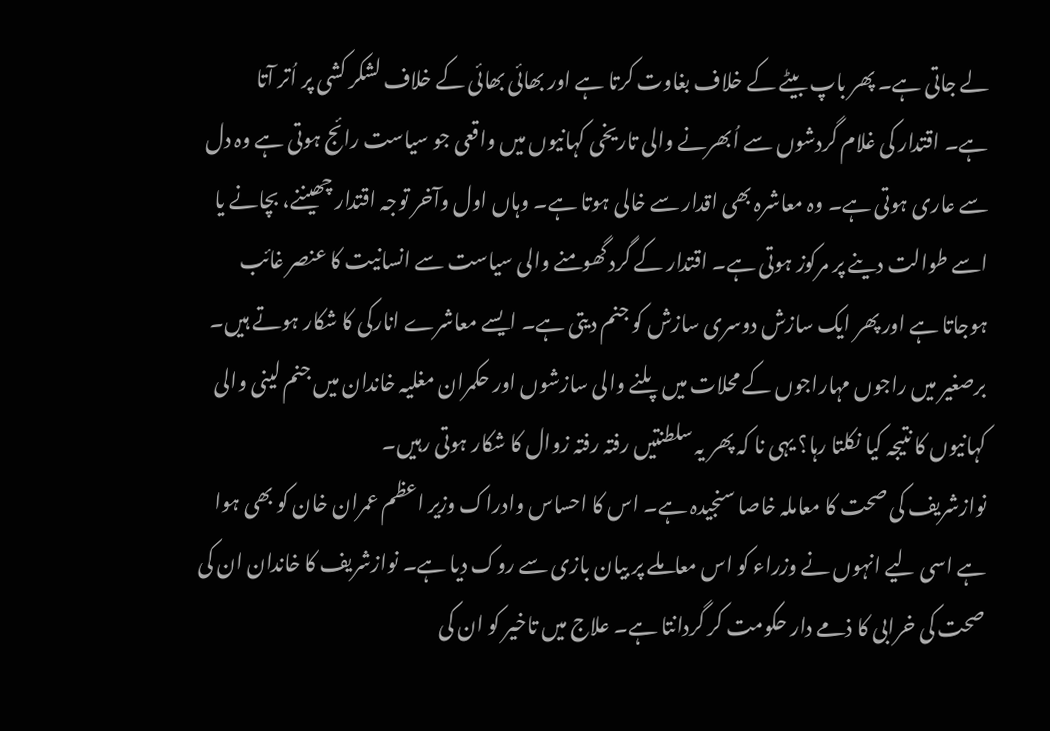لے جاتی ہے۔ پھر باپ بیٹے کے خلاف بغاوت کرتا ہے اور بھائی بھائی کے خلاف لشکر کشی پر اُتر آتا ہے۔ اقتدار کی غلام گردشوں سے اُبھرنے والی تاریخی کہانیوں میں واقعی جو سیاست رائج ہوتی ہے وہ دل سے عاری ہوتی ہے۔ وہ معاشرہ بھی اقدار سے خالی ہوتا ہے۔ وہاں اول وآخر توجہ اقتدار چھیننے، بچانے یا اسے طوالت دینے پر مرکوز ہوتی ہے۔ اقتدار کے گرد گھومنے والی سیاست سے انسانیت کا عنصر غائب ہوجاتا ہے اور پھر ایک سازش دوسری سازش کو جنم دیتی ہے۔ ایسے معاشرے انارکی کا شکار ہوتے ہیں۔ برصغیر میں راجوں مہاراجوں کے محلات میں پلنے والی سازشوں اور حکمران مغلیہ خاندان میں جنم لینی والی کہانیوں کا نتیجہ کیا نکلتا رہا؟ یہی نا کہ پھر یہ سلطنتیں رفتہ رفتہ زوال کا شکار ہوتی رہیں۔
نوازشریف کی صحت کا معاملہ خاصا سنجیدہ ہے۔ اس کا احساس وادراک وزیر اعظم عمران خان کو بھی ہوا ہے اسی لیے انہوں نے وزراء کو اس معاملے پر بیان بازی سے روک دیا ہے۔ نوازشریف کا خاندان ان کی صحت کی خرابی کا ذمے دار حکومت کر گردانتا ہے۔ علاج میں تاخیر کو ان کی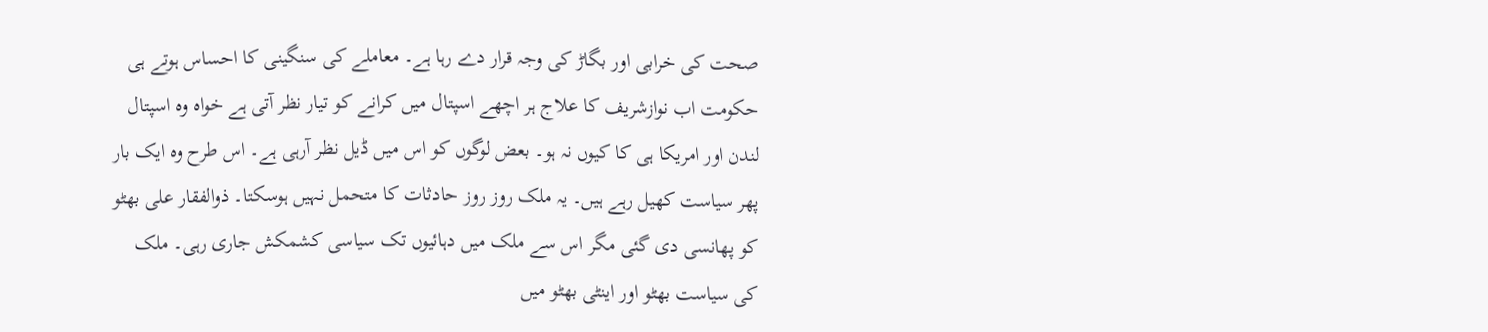صحت کی خرابی اور بگاڑ کی وجہ قرار دے رہا ہے۔ معاملے کی سنگینی کا احساس ہوتے ہی حکومت اب نوازشریف کا علاج ہر اچھے اسپتال میں کرانے کو تیار نظر آتی ہے خواہ وہ اسپتال لندن اور امریکا ہی کا کیوں نہ ہو۔ بعض لوگوں کو اس میں ڈیل نظر آرہی ہے۔ اس طرح وہ ایک بار پھر سیاست کھیل رہے ہیں۔ یہ ملک روز روز حادثات کا متحمل نہیں ہوسکتا۔ ذوالفقار علی بھٹو کو پھانسی دی گئی مگر اس سے ملک میں دہائیوں تک سیاسی کشمکش جاری رہی۔ ملک کی سیاست بھٹو اور اینٹی بھٹو میں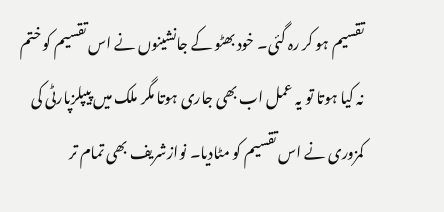تقسیم ہو کر رہ گئی۔ خود بھٹو کے جانشینوں نے اس تقسیم کو ختم نہ کیا ہوتا تو یہ عمل اب بھی جاری ہوتا مگر ملک میں پیپلزپارٹی کی کمزوری نے اس تقسیم کو مٹادیا۔ نوازشریف بھی تمام تر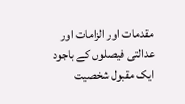مقدمات اور الزامات اور عدالتی فیصلوں کے باجود ایک مقبول شخصیت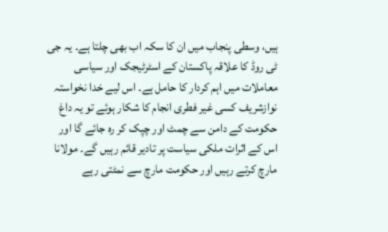ہیں، وسطی پنجاب میں ان کا سکہ اب بھی چلتا ہے۔ یہ جی ٹی روڈ کا علاقہ پاکستان کے اسٹرٹیجک اور سیاسی معاملات میں اہم کردار کا حامل ہے۔ اس لیے خدا نخواستہ نوازشریف کسی غیر فطری انجام کا شکار ہوئے تو یہ داغ حکومت کے دامن سے چمٹ اور چپک کر رہ جائے گا اور اس کے اثرات ملکی سیاست پر تادیر قائم رہیں گے۔ مولانا مارچ کرتے رہیں اور حکومت مارچ سے نمٹتی رہے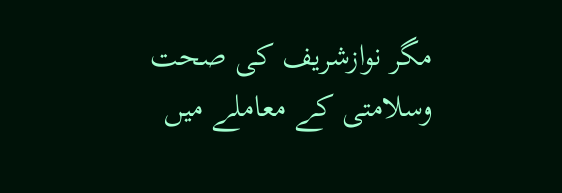مگر نوازشریف کی صحت وسلامتی کے معاملے میں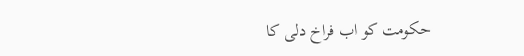حکومت کو اب فراخ دلی کا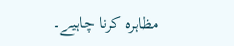مظاہرہ کرنا چاہیے۔